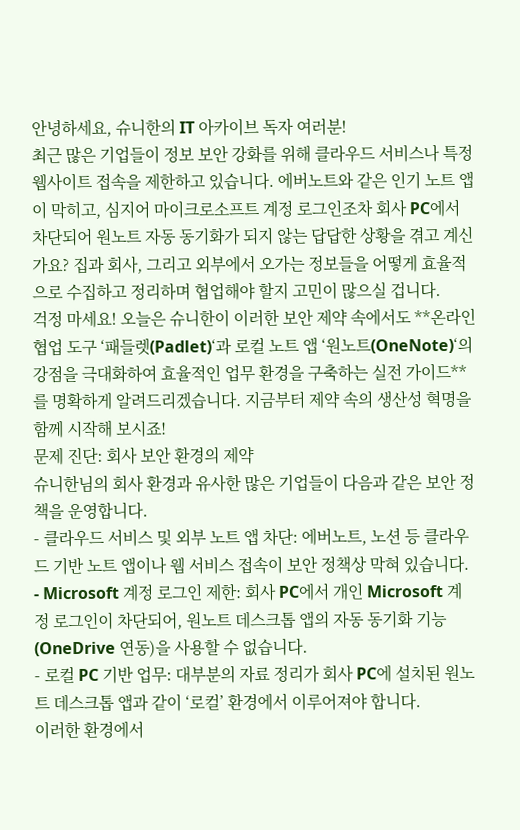안녕하세요, 슈니한의 IT 아카이브 독자 여러분!
최근 많은 기업들이 정보 보안 강화를 위해 클라우드 서비스나 특정 웹사이트 접속을 제한하고 있습니다. 에버노트와 같은 인기 노트 앱이 막히고, 심지어 마이크로소프트 계정 로그인조차 회사 PC에서 차단되어 원노트 자동 동기화가 되지 않는 답답한 상황을 겪고 계신가요? 집과 회사, 그리고 외부에서 오가는 정보들을 어떻게 효율적으로 수집하고 정리하며 협업해야 할지 고민이 많으실 겁니다.
걱정 마세요! 오늘은 슈니한이 이러한 보안 제약 속에서도 **온라인 협업 도구 ‘패들렛(Padlet)‘과 로컬 노트 앱 ‘원노트(OneNote)‘의 강점을 극대화하여 효율적인 업무 환경을 구축하는 실전 가이드**를 명확하게 알려드리겠습니다. 지금부터 제약 속의 생산성 혁명을 함께 시작해 보시죠!
문제 진단: 회사 보안 환경의 제약
슈니한님의 회사 환경과 유사한 많은 기업들이 다음과 같은 보안 정책을 운영합니다.
- 클라우드 서비스 및 외부 노트 앱 차단: 에버노트, 노션 등 클라우드 기반 노트 앱이나 웹 서비스 접속이 보안 정책상 막혀 있습니다.
- Microsoft 계정 로그인 제한: 회사 PC에서 개인 Microsoft 계정 로그인이 차단되어, 원노트 데스크톱 앱의 자동 동기화 기능(OneDrive 연동)을 사용할 수 없습니다.
- 로컬 PC 기반 업무: 대부분의 자료 정리가 회사 PC에 설치된 원노트 데스크톱 앱과 같이 ‘로컬’ 환경에서 이루어져야 합니다.
이러한 환경에서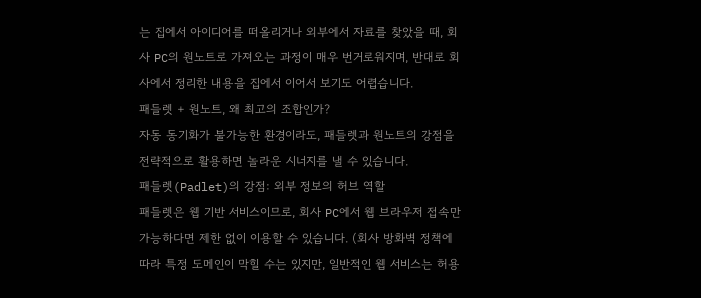는 집에서 아이디어를 떠올리거나 외부에서 자료를 찾았을 때, 회사 PC의 원노트로 가져오는 과정이 매우 번거로워지며, 반대로 회사에서 정리한 내용을 집에서 이어서 보기도 어렵습니다.
패들렛 + 원노트, 왜 최고의 조합인가?
자동 동기화가 불가능한 환경이라도, 패들렛과 원노트의 강점을 전략적으로 활용하면 놀라운 시너지를 낼 수 있습니다.
패들렛(Padlet)의 강점: 외부 정보의 허브 역할
패들렛은 웹 기반 서비스이므로, 회사 PC에서 웹 브라우저 접속만 가능하다면 제한 없이 이용할 수 있습니다. (회사 방화벽 정책에 따라 특정 도메인이 막힐 수는 있지만, 일반적인 웹 서비스는 허용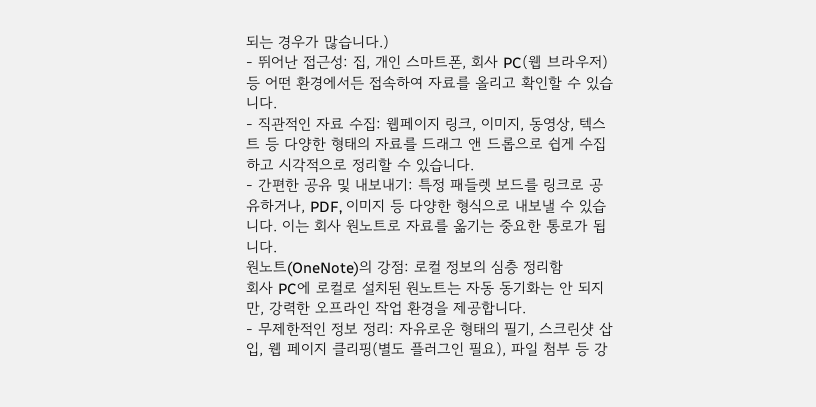되는 경우가 많습니다.)
- 뛰어난 접근성: 집, 개인 스마트폰, 회사 PC(웹 브라우저) 등 어떤 환경에서든 접속하여 자료를 올리고 확인할 수 있습니다.
- 직관적인 자료 수집: 웹페이지 링크, 이미지, 동영상, 텍스트 등 다양한 형태의 자료를 드래그 앤 드롭으로 쉽게 수집하고 시각적으로 정리할 수 있습니다.
- 간편한 공유 및 내보내기: 특정 패들렛 보드를 링크로 공유하거나, PDF, 이미지 등 다양한 형식으로 내보낼 수 있습니다. 이는 회사 원노트로 자료를 옮기는 중요한 통로가 됩니다.
원노트(OneNote)의 강점: 로컬 정보의 심층 정리함
회사 PC에 로컬로 설치된 원노트는 자동 동기화는 안 되지만, 강력한 오프라인 작업 환경을 제공합니다.
- 무제한적인 정보 정리: 자유로운 형태의 필기, 스크린샷 삽입, 웹 페이지 클리핑(별도 플러그인 필요), 파일 첨부 등 강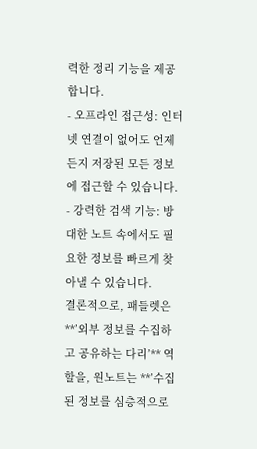력한 정리 기능을 제공합니다.
- 오프라인 접근성: 인터넷 연결이 없어도 언제든지 저장된 모든 정보에 접근할 수 있습니다.
- 강력한 검색 기능: 방대한 노트 속에서도 필요한 정보를 빠르게 찾아낼 수 있습니다.
결론적으로, 패들렛은 **’외부 정보를 수집하고 공유하는 다리’** 역할을, 원노트는 **’수집된 정보를 심층적으로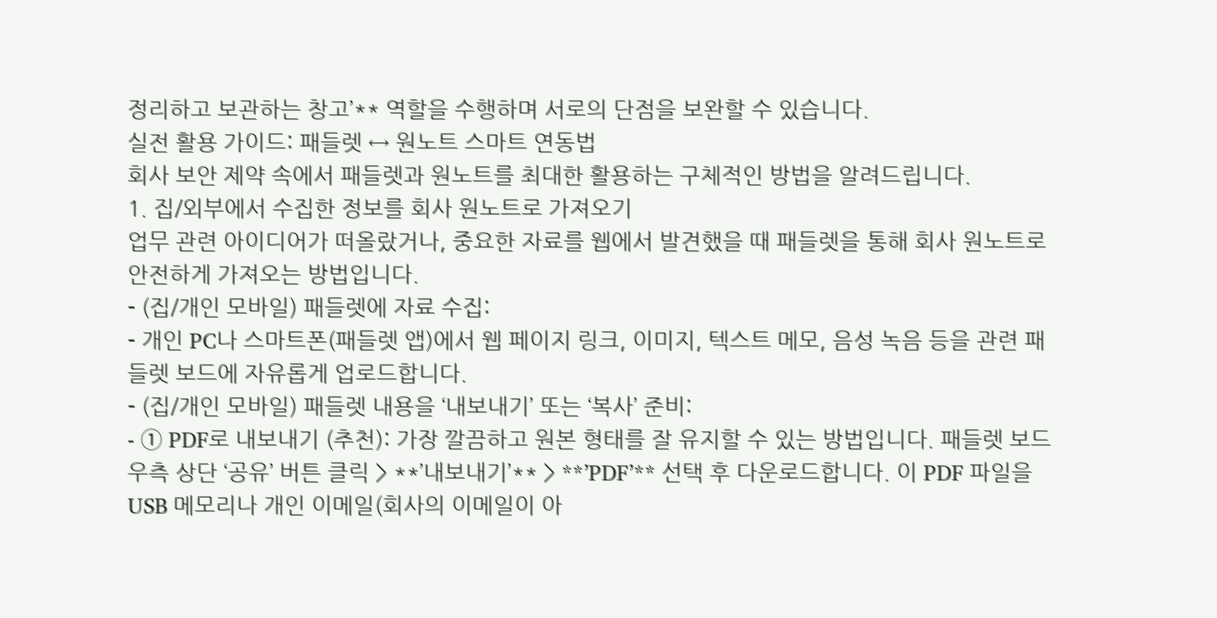정리하고 보관하는 창고’** 역할을 수행하며 서로의 단점을 보완할 수 있습니다.
실전 활용 가이드: 패들렛 ↔ 원노트 스마트 연동법
회사 보안 제약 속에서 패들렛과 원노트를 최대한 활용하는 구체적인 방법을 알려드립니다.
1. 집/외부에서 수집한 정보를 회사 원노트로 가져오기
업무 관련 아이디어가 떠올랐거나, 중요한 자료를 웹에서 발견했을 때 패들렛을 통해 회사 원노트로 안전하게 가져오는 방법입니다.
- (집/개인 모바일) 패들렛에 자료 수집:
- 개인 PC나 스마트폰(패들렛 앱)에서 웹 페이지 링크, 이미지, 텍스트 메모, 음성 녹음 등을 관련 패들렛 보드에 자유롭게 업로드합니다.
- (집/개인 모바일) 패들렛 내용을 ‘내보내기’ 또는 ‘복사’ 준비:
- ① PDF로 내보내기 (추천): 가장 깔끔하고 원본 형태를 잘 유지할 수 있는 방법입니다. 패들렛 보드 우측 상단 ‘공유’ 버튼 클릭 > **’내보내기’** > **’PDF’** 선택 후 다운로드합니다. 이 PDF 파일을 USB 메모리나 개인 이메일(회사의 이메일이 아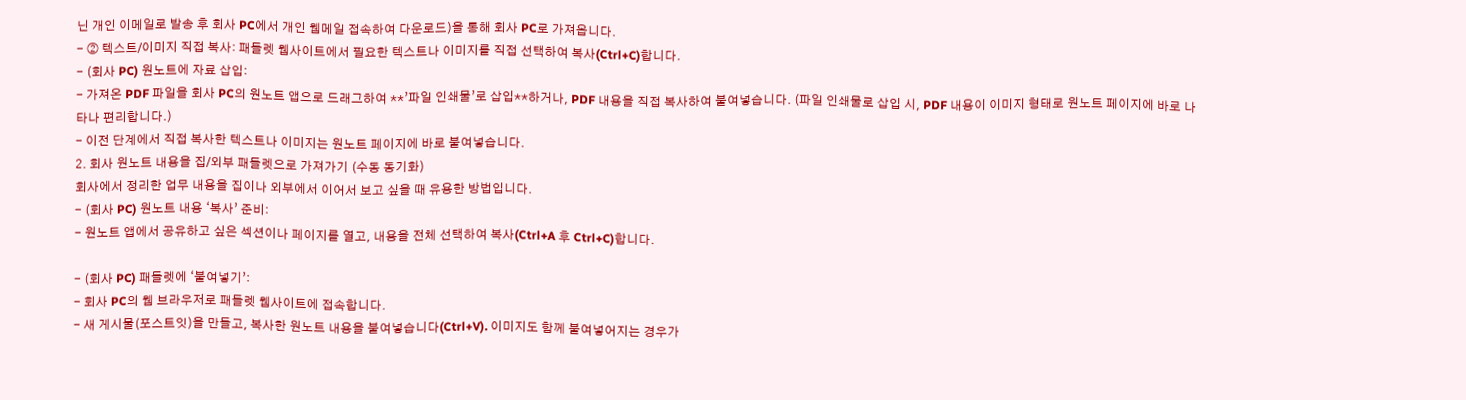닌 개인 이메일로 발송 후 회사 PC에서 개인 웹메일 접속하여 다운로드)을 통해 회사 PC로 가져옵니다.
- ② 텍스트/이미지 직접 복사: 패들렛 웹사이트에서 필요한 텍스트나 이미지를 직접 선택하여 복사(Ctrl+C)합니다.
- (회사 PC) 원노트에 자료 삽입:
- 가져온 PDF 파일을 회사 PC의 원노트 앱으로 드래그하여 **’파일 인쇄물’로 삽입**하거나, PDF 내용을 직접 복사하여 붙여넣습니다. (파일 인쇄물로 삽입 시, PDF 내용이 이미지 형태로 원노트 페이지에 바로 나타나 편리합니다.)
- 이전 단계에서 직접 복사한 텍스트나 이미지는 원노트 페이지에 바로 붙여넣습니다.
2. 회사 원노트 내용을 집/외부 패들렛으로 가져가기 (수동 동기화)
회사에서 정리한 업무 내용을 집이나 외부에서 이어서 보고 싶을 때 유용한 방법입니다.
- (회사 PC) 원노트 내용 ‘복사’ 준비:
- 원노트 앱에서 공유하고 싶은 섹션이나 페이지를 열고, 내용을 전체 선택하여 복사(Ctrl+A 후 Ctrl+C)합니다.

- (회사 PC) 패들렛에 ‘붙여넣기’:
- 회사 PC의 웹 브라우저로 패들렛 웹사이트에 접속합니다.
- 새 게시물(포스트잇)을 만들고, 복사한 원노트 내용을 붙여넣습니다(Ctrl+V). 이미지도 함께 붙여넣어지는 경우가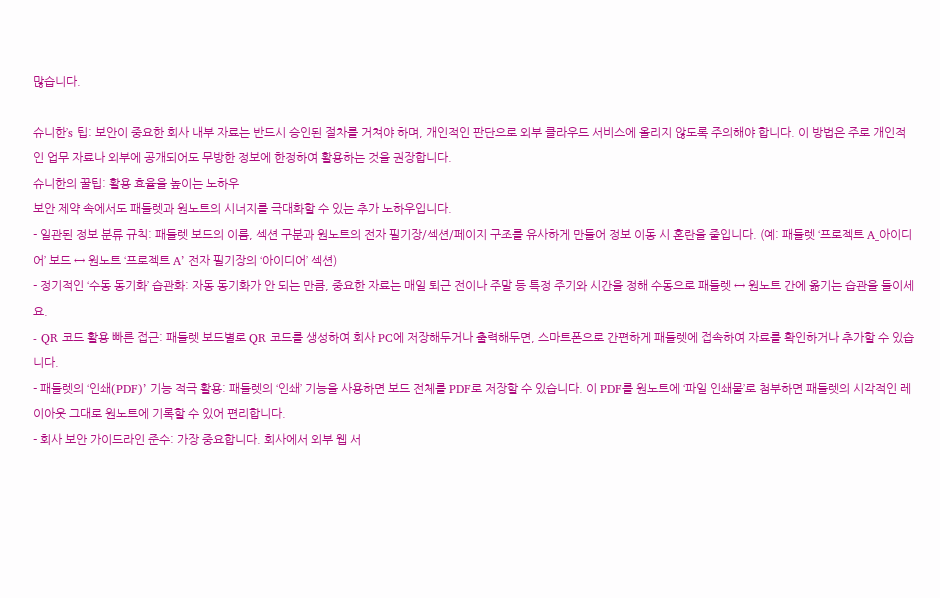많습니다.

슈니한’s 팁: 보안이 중요한 회사 내부 자료는 반드시 승인된 절차를 거쳐야 하며, 개인적인 판단으로 외부 클라우드 서비스에 올리지 않도록 주의해야 합니다. 이 방법은 주로 개인적인 업무 자료나 외부에 공개되어도 무방한 정보에 한정하여 활용하는 것을 권장합니다.
슈니한의 꿀팁: 활용 효율을 높이는 노하우
보안 제약 속에서도 패들렛과 원노트의 시너지를 극대화할 수 있는 추가 노하우입니다.
- 일관된 정보 분류 규칙: 패들렛 보드의 이름, 섹션 구분과 원노트의 전자 필기장/섹션/페이지 구조를 유사하게 만들어 정보 이동 시 혼란을 줄입니다. (예: 패들렛 ‘프로젝트 A_아이디어’ 보드 ↔ 원노트 ‘프로젝트 A’ 전자 필기장의 ‘아이디어’ 섹션)
- 정기적인 ‘수동 동기화’ 습관화: 자동 동기화가 안 되는 만큼, 중요한 자료는 매일 퇴근 전이나 주말 등 특정 주기와 시간을 정해 수동으로 패들렛 ↔ 원노트 간에 옮기는 습관을 들이세요.
- QR 코드 활용 빠른 접근: 패들렛 보드별로 QR 코드를 생성하여 회사 PC에 저장해두거나 출력해두면, 스마트폰으로 간편하게 패들렛에 접속하여 자료를 확인하거나 추가할 수 있습니다.
- 패들렛의 ‘인쇄(PDF)’ 기능 적극 활용: 패들렛의 ‘인쇄’ 기능을 사용하면 보드 전체를 PDF로 저장할 수 있습니다. 이 PDF를 원노트에 ‘파일 인쇄물’로 첨부하면 패들렛의 시각적인 레이아웃 그대로 원노트에 기록할 수 있어 편리합니다.
- 회사 보안 가이드라인 준수: 가장 중요합니다. 회사에서 외부 웹 서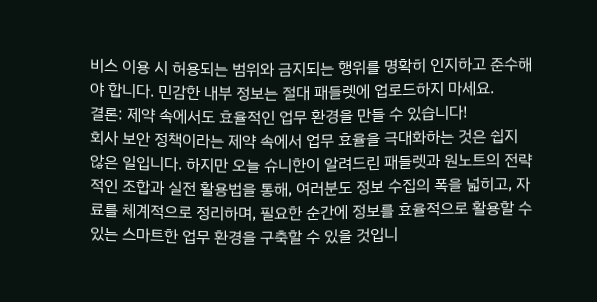비스 이용 시 허용되는 범위와 금지되는 행위를 명확히 인지하고 준수해야 합니다. 민감한 내부 정보는 절대 패들렛에 업로드하지 마세요.
결론: 제약 속에서도 효율적인 업무 환경을 만들 수 있습니다!
회사 보안 정책이라는 제약 속에서 업무 효율을 극대화하는 것은 쉽지 않은 일입니다. 하지만 오늘 슈니한이 알려드린 패들렛과 원노트의 전략적인 조합과 실전 활용법을 통해, 여러분도 정보 수집의 폭을 넓히고, 자료를 체계적으로 정리하며, 필요한 순간에 정보를 효율적으로 활용할 수 있는 스마트한 업무 환경을 구축할 수 있을 것입니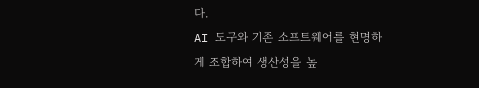다.
AI 도구와 기존 소프트웨어를 현명하게 조합하여 생산성을 높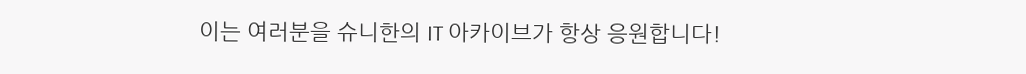이는 여러분을 슈니한의 IT 아카이브가 항상 응원합니다!